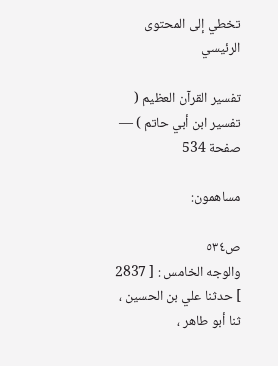تخطي إلى المحتوى الرئيسي

تفسير القرآن العظيم ( تفسير ابن أبي حاتم ) — صفحة 534

مساهمون:

ص٥٣٤
والوجه الخامس : [ 2837 ] حدثنا علي بن الحسين ، ثنا أبو طاهر ،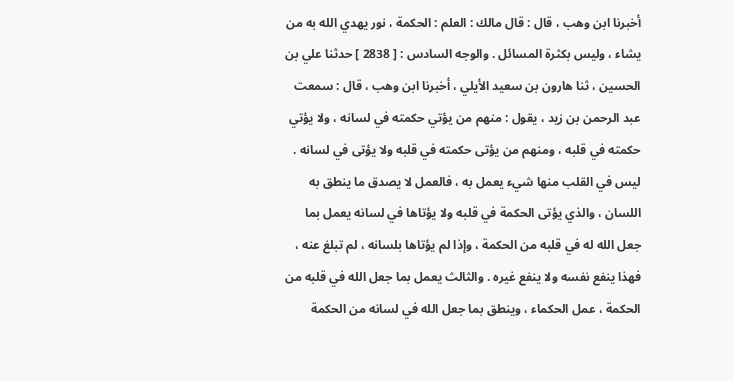أخبرنا ابن وهب ، قال : قال مالك : العلم : الحكمة ، نور يهدي الله به من يشاء ، وليس بكثرة المسائل . والوجه السادس : [ 2838 ] حدثنا علي بن الحسين ، ثنا هارون بن سعيد الأيلي ، أخبرنا ابن وهب ، قال : سمعت عبد الرحمن بن زيد ، يقول : منهم من يؤتي حكمته في لسانه ، ولا يؤتي حكمته في قلبه ، ومنهم من يؤتى حكمته في قلبه ولا يؤتى في لسانه . ليس في القلب منها شيء يعمل به ، فالعمل لا يصدق ما ينطق به اللسان ، والذي يؤتى الحكمة في قلبه ولا يؤتاها في لسانه يعمل بما جعل الله له في قلبه من الحكمة ، وإذا لم يؤتاها بلسانه ، لم تبلغ عنه ، فهذا ينفع نفسه ولا ينفع غيره . والثالث يعمل بما جعل الله في قلبه من الحكمة ، عمل الحكماء ، وينطق بما جعل الله في لسانه من الحكمة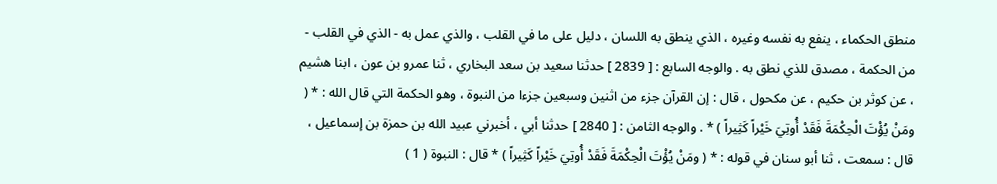منطق الحكماء ، ينفع به نفسه وغيره ، الذي ينطق به اللسان ، دليل على ما في القلب ، والذي عمل به - الذي في القلب - من الحكمة ، مصدق للذي نطق به . والوجه السابع : [ 2839 ] حدثنا سعيد بن سعد البخاري ، ثنا عمرو بن عون ، ابنا هشيم ، عن كوثر بن حكيم ، عن مكحول ، قال : إن القرآن جزء من اثنين وسبعين جزءا من النبوة ، وهو الحكمة التي قال الله : * ( ومَنْ يُؤْتَ الْحِكْمَةَ فَقَدْ أُوتِيَ خَيْراً كَثِيراً ) * . والوجه الثامن : [ 2840 ] حدثنا أبي ، أخبرني عبيد الله بن حمزة بن إسماعيل ، قال : سمعت ، ثنا أبو سنان في قوله : * ( ومَنْ يُؤْتَ الْحِكْمَةَ فَقَدْ أُوتِيَ خَيْراً كَثِيراً ) * قال : النبوة ( 1 )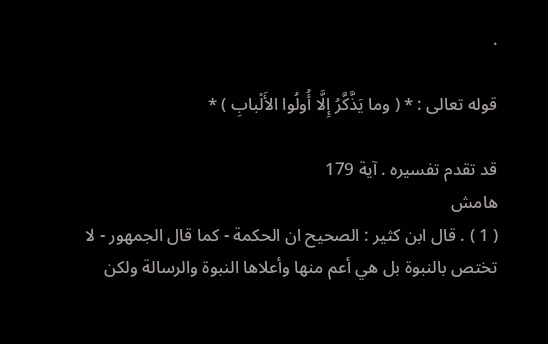.

قوله تعالى : * ( وما يَذَّكَّرُ إِلَّا أُولُوا الأَلْبابِ ) *

قد تقدم تفسيره . آية 179
هامش
( 1 ) . قال ابن كثير : الصحيح ان الحكمة - كما قال الجمهور - لا تختص بالنبوة بل هي أعم منها وأعلاها النبوة والرسالة ولكن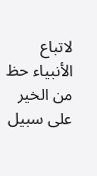لاتباع الأنبياء حظ من الخير على سبيل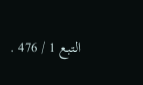التبع 1 / 476 .